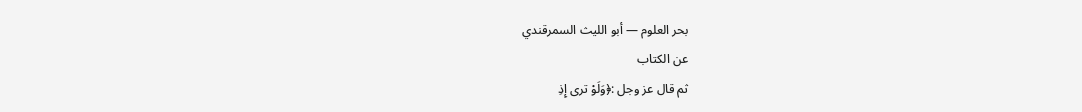بحر العلوم — أبو الليث السمرقندي
عن الكتاب
ثم قال عز وجل :﴿وَلَوْ ترى إِذِ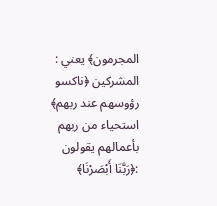المجرمون﴾ يعني : المشركين ﴿ناكسو رؤوسهم عند ربهم﴾ استحياء من ربهم بأعمالهم يقولون :﴿رَبَّنَا أَبْصَرْنَا﴾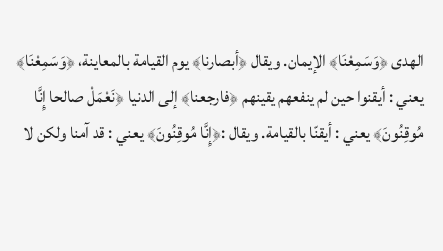الهدى ﴿وَسَمِعْنَا﴾ الإيمان. ويقال ﴿أبصارنا﴾ يوم القيامة بالمعاينة، ﴿وَسَمِعْنَا﴾ يعني : أيقنوا حين لم ينفعهم يقينهم ﴿فارجعنا﴾ إلى الدنيا ﴿نَعْمَلْ صالحا إِنَّا مُوقِنُونَ﴾ يعني : أيقنّا بالقيامة. ويقال :﴿إِنَّا مُوقِنُونَ﴾ يعني : قد آمنا ولكن لا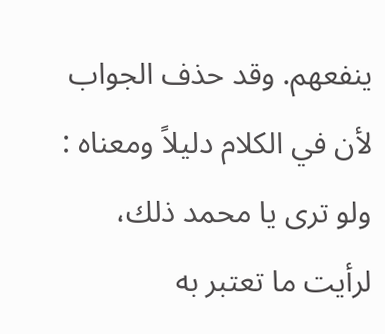ينفعهم. وقد حذف الجواب لأن في الكلام دليلاً ومعناه : ولو ترى يا محمد ذلك، لرأيت ما تعتبر به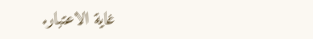غاية الاعتبار.